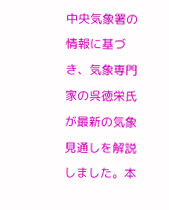中央気象署の情報に基づき、気象専門家の呉徳栄氏が最新の気象見通しを解説しました。本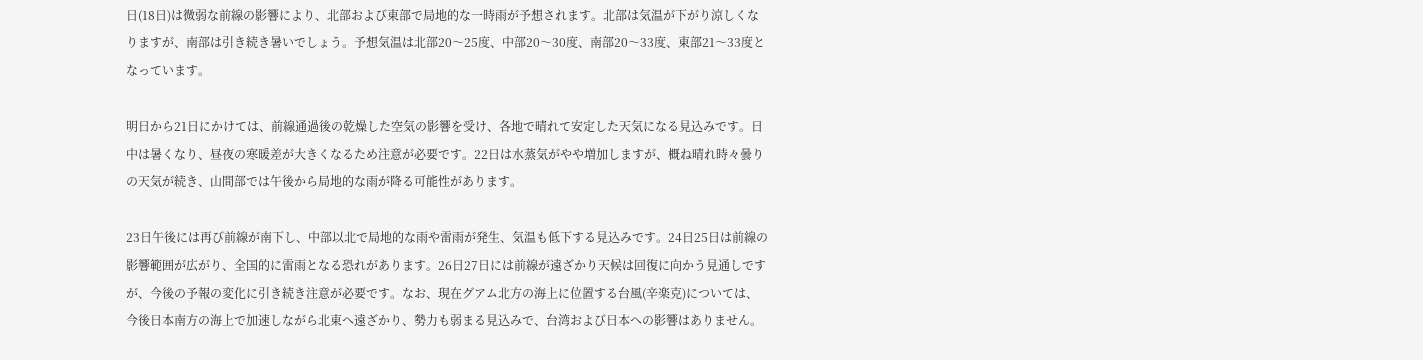日(18日)は微弱な前線の影響により、北部および東部で局地的な一時雨が予想されます。北部は気温が下がり涼しくなりますが、南部は引き続き暑いでしょう。予想気温は北部20〜25度、中部20〜30度、南部20〜33度、東部21〜33度となっています。

明日から21日にかけては、前線通過後の乾燥した空気の影響を受け、各地で晴れて安定した天気になる見込みです。日中は暑くなり、昼夜の寒暖差が大きくなるため注意が必要です。22日は水蒸気がやや増加しますが、概ね晴れ時々曇りの天気が続き、山間部では午後から局地的な雨が降る可能性があります。

23日午後には再び前線が南下し、中部以北で局地的な雨や雷雨が発生、気温も低下する見込みです。24日25日は前線の影響範囲が広がり、全国的に雷雨となる恐れがあります。26日27日には前線が遠ざかり天候は回復に向かう見通しですが、今後の予報の変化に引き続き注意が必要です。なお、現在グアム北方の海上に位置する台風(辛楽克)については、今後日本南方の海上で加速しながら北東へ遠ざかり、勢力も弱まる見込みで、台湾および日本への影響はありません。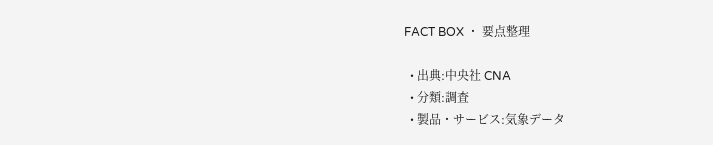FACT BOX ・ 要点整理

  • 出典:中央社 CNA
  • 分類:調査
  • 製品・サービス:気象データ